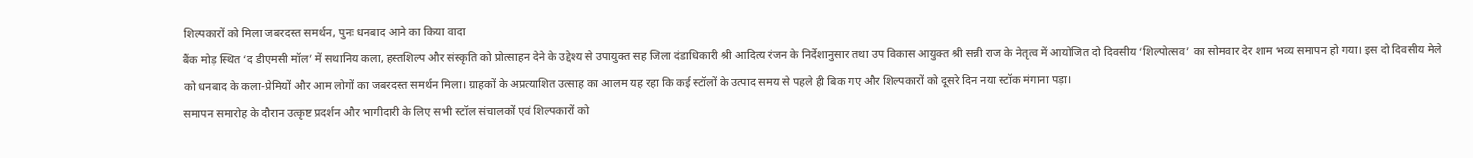शिल्पकारों को मिला जबरदस्त समर्थन, पुनः धनबाद आने का किया वादा
बैंक मोड़ स्थित ‘द डीएमसी मॉल’ में सथानिय कला, हस्तशिल्प और संस्कृति को प्रोत्साहन देने के उद्देश्य से उपायुक्त सह जिला दंडाधिकारी श्री आदित्य रंजन के निर्देशानुसार तथा उप विकास आयुक्त श्री सन्नी राज के नेतृत्व में आयोजित दो दिवसीय ‘शिल्पोत्सव’ का सोमवार देर शाम भव्य समापन हो गया। इस दो दिवसीय मेले को धनबाद के कला-प्रेमियों और आम लोगों का जबरदस्त समर्थन मिला। ग्राहकों के अप्रत्याशित उत्साह का आलम यह रहा कि कई स्टॉलों के उत्पाद समय से पहले ही बिक गए और शिल्पकारों को दूसरे दिन नया स्टॉक मंगाना पड़ा।
समापन समारोह के दौरान उत्कृष्ट प्रदर्शन और भागीदारी के लिए सभी स्टॉल संचालकों एवं शिल्पकारों को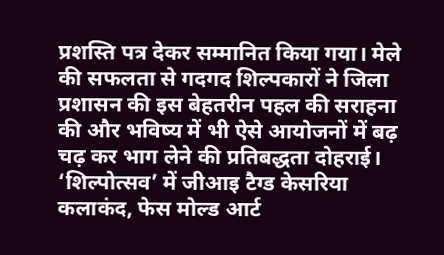प्रशस्ति पत्र देकर सम्मानित किया गया। मेले की सफलता से गदगद शिल्पकारों ने जिला प्रशासन की इस बेहतरीन पहल की सराहना की और भविष्य में भी ऐसे आयोजनों में बढ़ चढ़ कर भाग लेने की प्रतिबद्धता दोहराई।
‘शिल्पोत्सव’ में जीआइ टैग्ड केसरिया कलाकंद, फेस मोल्ड आर्ट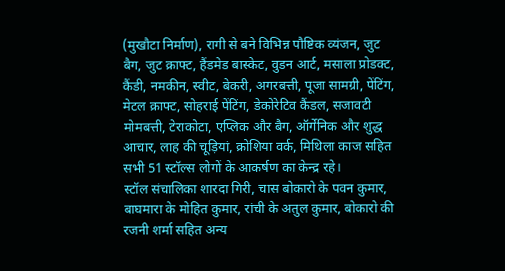(मुखौटा निर्माण), रागी से बने विभिन्न पौष्टिक व्यंजन, जुट बैग, जुट क्राफ्ट, हैंडमेड बास्केट, वुडन आर्ट, मसाला प्रोडक्ट, कैंडी, नमकीन, स्वीट, बेकरी, अगरबत्ती, पूजा सामग्री, पेंटिंग, मेटल क्राफ्ट, सोहराई पेंटिंग, डेकोरेटिव कैंडल, सजावटी मोमबत्ती, टेराकोटा, एप्लिक और बैग, ऑर्गेनिक और शुद्ध आचार, लाह की चूड़ियां, क्रोशिया वर्क, मिथिला काज सहित सभी 51 स्टॉल्स लोगों के आकर्षण का केन्द्र रहे।
स्टॉल संचालिका शारदा गिरी, चास बोकारो के पवन कुमार, बाघमारा के मोहित कुमार, रांची के अतुल कुमार, बोकारो की रजनी शर्मा सहित अन्य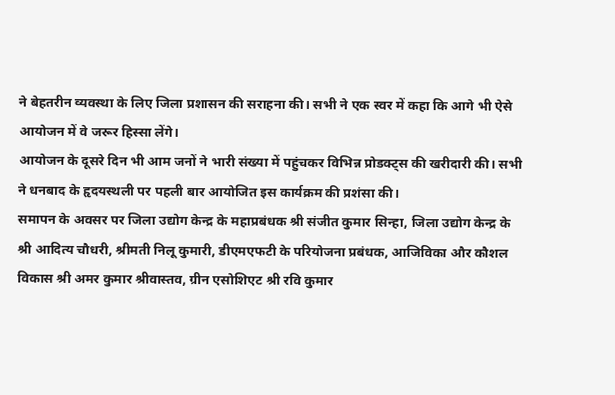ने बेहतरीन व्यवस्था के लिए जिला प्रशासन की सराहना की। सभी ने एक स्वर में कहा कि आगे भी ऐसे आयोजन में वे जरूर हिस्सा लेंगे।
आयोजन के दूसरे दिन भी आम जनों ने भारी संख्या में पहुंचकर विभिन्न प्रोडक्ट्स की खरीदारी की। सभी ने धनबाद के हृदयस्थली पर पहली बार आयोजित इस कार्यक्रम की प्रशंसा की।
समापन के अवसर पर जिला उद्योग केन्द्र के महाप्रबंधक श्री संजीत कुमार सिन्हा, जिला उद्योग केन्द्र के श्री आदित्य चौधरी, श्रीमती निलू कुमारी, डीएमएफटी के परियोजना प्रबंधक, आजिविका और कौशल विकास श्री अमर कुमार श्रीवास्तव, ग्रीन एसोशिएट श्री रवि कुमार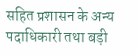सहित प्रशासन के अन्य पदाधिकारी तथा बड़ी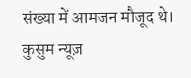संख्या में आमजन मौजूद थे।
कुसुम न्यूज़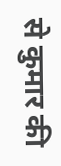से कुमार की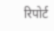रिपोर्ट